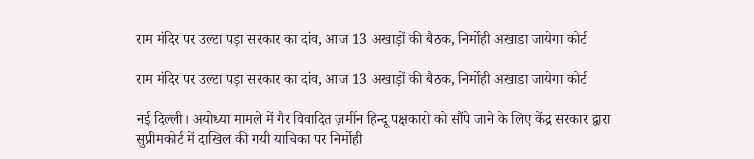राम मंदिर पर उल्टा पड़ा सरकार का दांव, आज 13 अखाड़ों की बैठक, निर्मोही अखाडा जायेगा कोर्ट

राम मंदिर पर उल्टा पड़ा सरकार का दांव, आज 13 अखाड़ों की बैठक, निर्मोही अखाडा जायेगा कोर्ट

नई दिल्ली। अयोध्या मामले में गैर विवादित ज़मींन हिन्दू पक्षकारो को सौंपे जाने के लिए केंद्र सरकार द्वारा सुप्रीमकोर्ट में दाखिल की गयी याचिका पर निर्मोही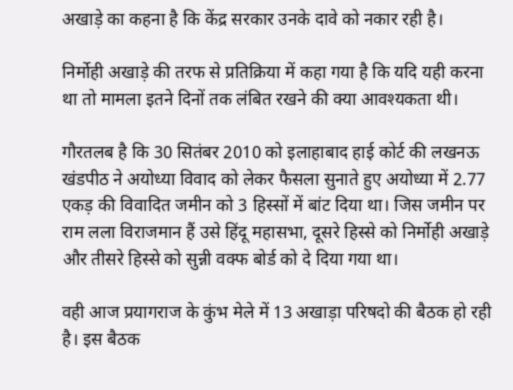अखाड़े का कहना है कि केंद्र सरकार उनके दावे को नकार रही है।

निर्मोही अखाड़े की तरफ से प्रतिक्रिया में कहा गया है कि यदि यही करना था तो मामला इतने दिनों तक लंबित रखने की क्या आवश्यकता थी।

गौरतलब है कि 30 सितंबर 2010 को इलाहाबाद हाई कोर्ट की लखनऊ खंडपीठ ने अयोध्या विवाद को लेकर फैसला सुनाते हुए अयोध्या में 2.77 एकड़ की विवादित जमीन को 3 हिस्सों में बांट दिया था। जिस जमीन पर राम लला विराजमान हैं उसे हिंदू महासभा, दूसरे हिस्से को निर्मोही अखाड़े और तीसरे हिस्से को सुन्नी वक्फ बोर्ड को दे दिया गया था।

वही आज प्रयागराज के कुंभ मेले में 13 अखाड़ा परिषदो की बैठक हो रही है। इस बैठक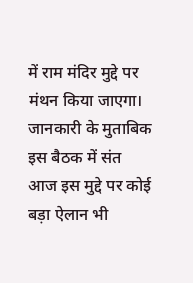में राम मंदिर मुद्दे पर मंथन किया जाएगा। जानकारी के मुताबिक इस बैठक में संत आज इस मुद्दे पर कोई बड़ा ऐलान भी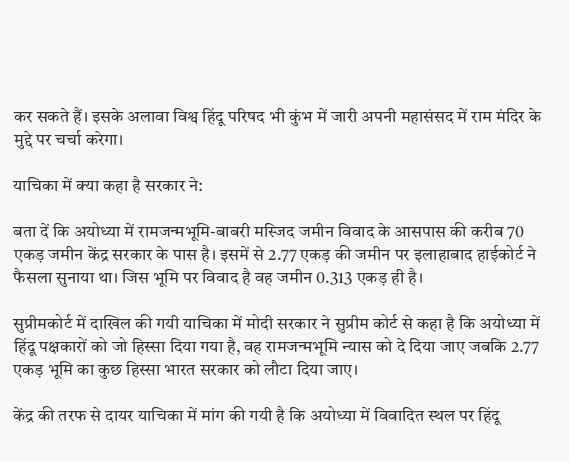कर सकते हैं। इसके अलावा विश्व हिंदू परिषद भी कुंभ में जारी अपनी महासंसद में राम मंदिर के मुद्दे पर चर्चा करेगा।

याचिका में क्या कहा है सरकार ने:

बता दें कि अयोध्या में रामजन्मभूमि-बाबरी मस्जिद जमीन विवाद के आसपास की करीब 70 एकड़ जमीन केंद्र सरकार के पास है। इसमें से 2.77 एकड़ की जमीन पर इलाहाबाद हाईकोर्ट ने फैसला सुनाया था। जिस भूमि पर विवाद है वह जमीन 0.313 एकड़ ही है।

सुप्रीमकोर्ट में दाखिल की गयी याचिका में मोदी सरकार ने सुप्रीम कोर्ट से कहा है कि अयोध्या में हिंदू पक्षकारों को जो हिस्सा दिया गया है, वह रामजन्मभूमि न्यास को दे दिया जाए जबकि 2.77 एकड़ भूमि का कुछ हिस्सा भारत सरकार को लौटा दिया जाए।

केंद्र की तरफ से दायर याचिका में मांग की गयी है कि अयोध्या में विवादित स्थल पर हिंदू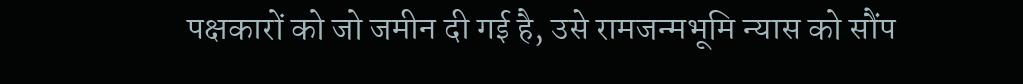पक्षकारों को जो जमीन दी गई है, उसे रामजन्मभूमि न्यास को सौंप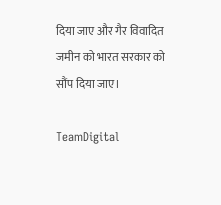दिया जाए और गैर विवादित जमीन को भारत सरकार को सौंप दिया जाए।

TeamDigital